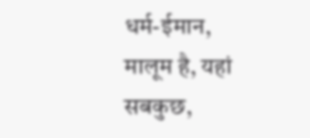धर्म-ईमान,
मालूम है, यहां सबकुछ,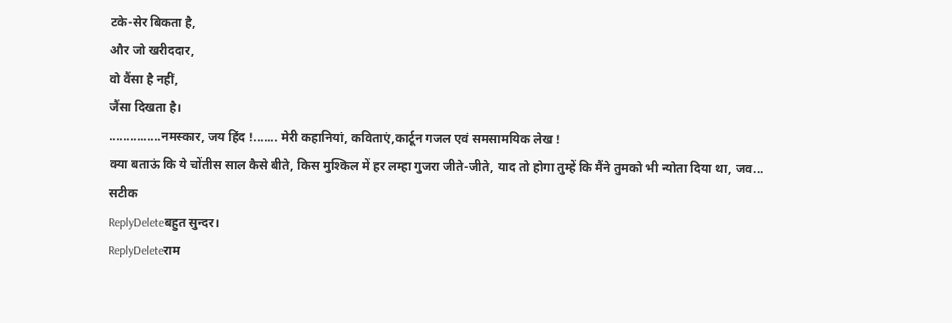टके-सेर बिकता है,
और जो खरीददार,
वो वैंसा है नहीं,
जैंसा दिखता है।
...............नमस्कार, जय हिंद !....... मेरी कहानियां, कविताएं,कार्टून गजल एवं समसामयिक लेख !
क्या बताऊं कि ये चोंतीस साल कैसे बीते, किस मुश्किल में हर लम्हा गुजरा जीते-जीते, याद तो होगा तुम्हें कि मैंने तुमको भी न्योता दिया था, जव...
सटीक
ReplyDeleteबहुत सुन्दर।
ReplyDeleteराम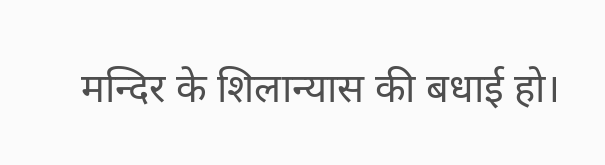मन्दिर के शिलान्यास की बधाई हो।